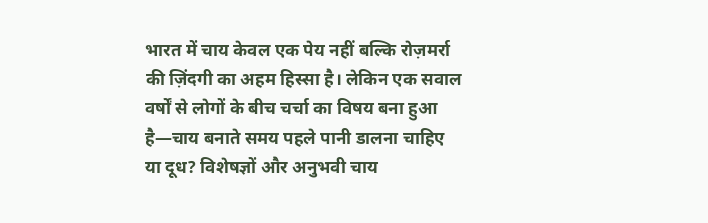भारत में चाय केवल एक पेय नहीं बल्कि रोज़मर्रा की ज़िंदगी का अहम हिस्सा है। लेकिन एक सवाल वर्षों से लोगों के बीच चर्चा का विषय बना हुआ है—चाय बनाते समय पहले पानी डालना चाहिए या दूध? विशेषज्ञों और अनुभवी चाय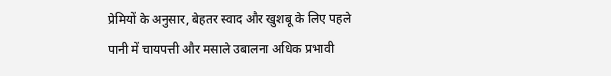प्रेमियों के अनुसार, बेहतर स्वाद और खुशबू के लिए पहले पानी में चायपत्ती और मसाले उबालना अधिक प्रभावी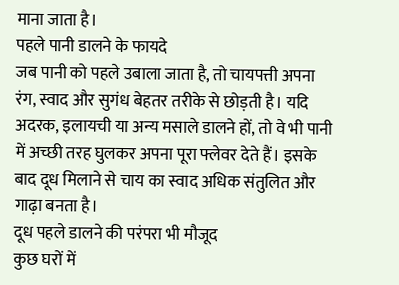माना जाता है।
पहले पानी डालने के फायदे
जब पानी को पहले उबाला जाता है, तो चायपत्ती अपना रंग, स्वाद और सुगंध बेहतर तरीके से छोड़ती है। यदि अदरक, इलायची या अन्य मसाले डालने हों, तो वे भी पानी में अच्छी तरह घुलकर अपना पूरा फ्लेवर देते हैं। इसके बाद दूध मिलाने से चाय का स्वाद अधिक संतुलित और गाढ़ा बनता है।
दूध पहले डालने की परंपरा भी मौजूद
कुछ घरों में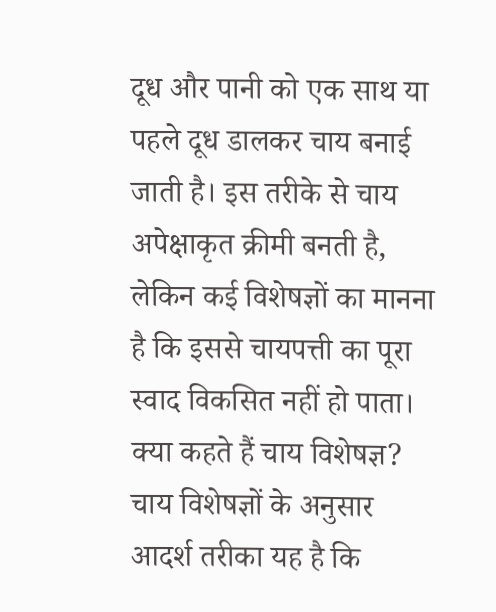दूध और पानी को एक साथ या पहले दूध डालकर चाय बनाई जाती है। इस तरीके से चाय अपेक्षाकृत क्रीमी बनती है, लेकिन कई विशेषज्ञों का मानना है कि इससे चायपत्ती का पूरा स्वाद विकसित नहीं हो पाता।
क्या कहते हैं चाय विशेषज्ञ?
चाय विशेषज्ञों के अनुसार आदर्श तरीका यह है कि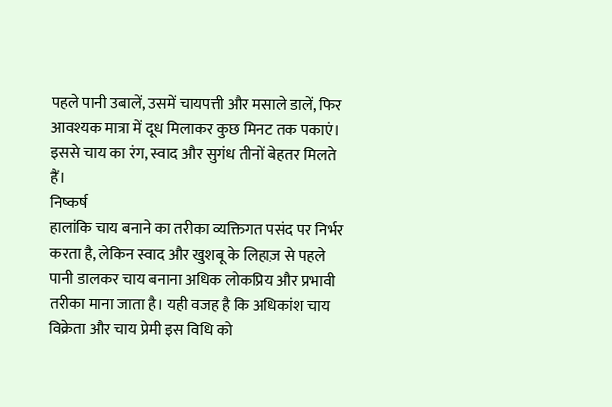पहले पानी उबालें, उसमें चायपत्ती और मसाले डालें, फिर आवश्यक मात्रा में दूध मिलाकर कुछ मिनट तक पकाएं। इससे चाय का रंग, स्वाद और सुगंध तीनों बेहतर मिलते हैं।
निष्कर्ष
हालांकि चाय बनाने का तरीका व्यक्तिगत पसंद पर निर्भर करता है, लेकिन स्वाद और खुशबू के लिहाज़ से पहले पानी डालकर चाय बनाना अधिक लोकप्रिय और प्रभावी तरीका माना जाता है। यही वजह है कि अधिकांश चाय विक्रेता और चाय प्रेमी इस विधि को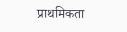प्राथमिकता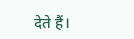देते हैं।